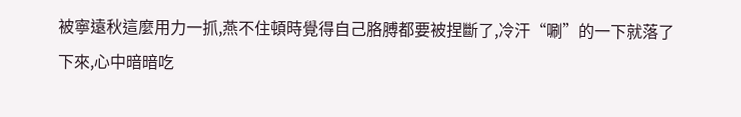被寧遠秋這麼用力一抓,燕不住頓時覺得自己胳膊都要被捏斷了,冷汗“唰”的一下就落了下來,心中暗暗吃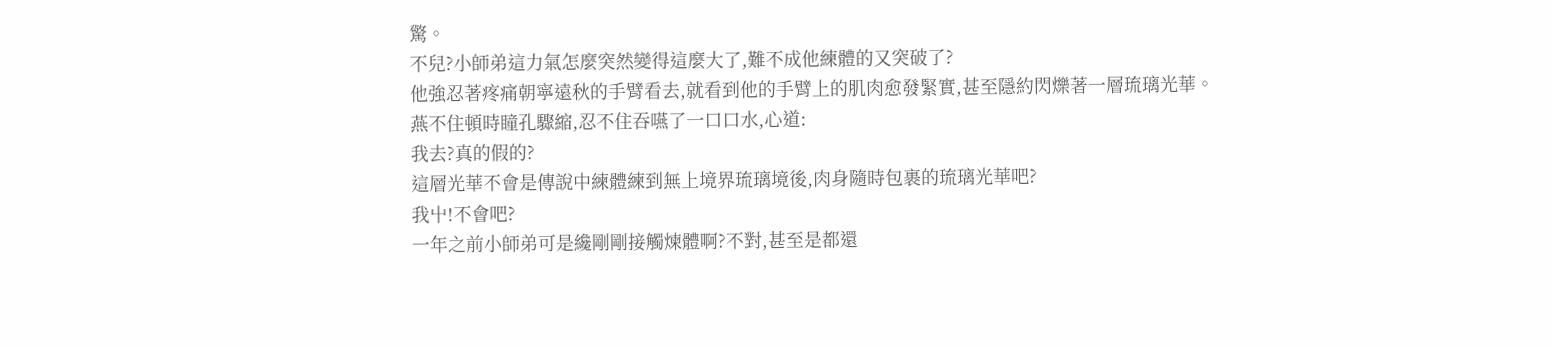驚。
不兒?小師弟這力氣怎麼突然變得這麼大了,難不成他練體的又突破了?
他強忍著疼痛朝寧遠秋的手臂看去,就看到他的手臂上的肌肉愈發緊實,甚至隱約閃爍著一層琉璃光華。
燕不住頓時瞳孔驟縮,忍不住吞嚥了一口口水,心道:
我去?真的假的?
這層光華不會是傳說中練體練到無上境界琉璃境後,肉身隨時包裹的琉璃光華吧?
我屮!不會吧?
一年之前小師弟可是纔剛剛接觸煉體啊?不對,甚至是都還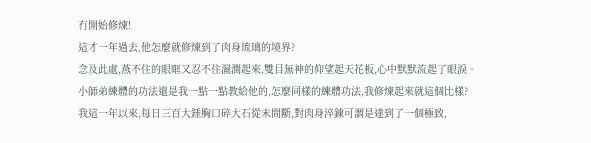冇開始修煉!
這才一年過去,他怎麼就修煉到了肉身琉璃的境界?
念及此處,燕不住的眼眶又忍不住濕潤起來,雙目無神的仰望起天花板,心中默默流起了眼淚。
小師弟練體的功法還是我一點一點教給他的,怎麼同樣的練體功法,我修煉起來就這個比樣?
我這一年以來,每日三百大錘胸口碎大石從未間斷,對肉身淬鍊可謂是達到了一個極致,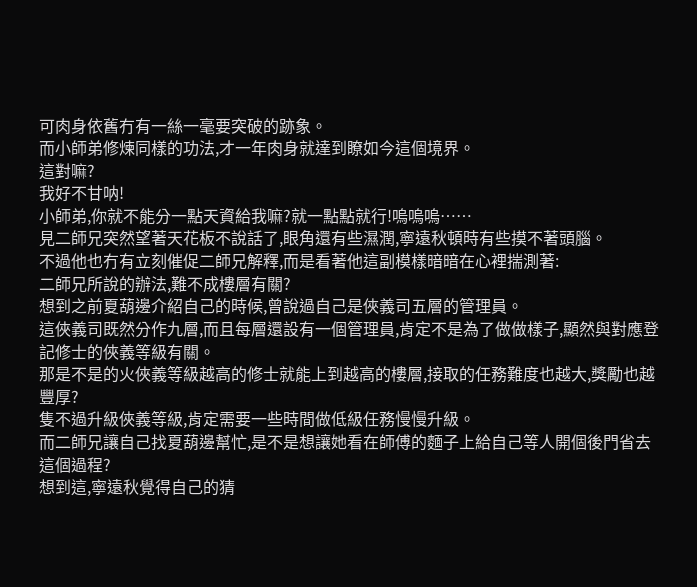可肉身依舊冇有一絲一毫要突破的跡象。
而小師弟修煉同樣的功法,才一年肉身就達到瞭如今這個境界。
這對嘛?
我好不甘呐!
小師弟,你就不能分一點天資給我嘛?就一點點就行!嗚嗚嗚……
見二師兄突然望著天花板不說話了,眼角還有些濕潤,寧遠秋頓時有些摸不著頭腦。
不過他也冇有立刻催促二師兄解釋,而是看著他這副模樣暗暗在心裡揣測著:
二師兄所說的辦法,難不成樓層有關?
想到之前夏葫邊介紹自己的時候,曾說過自己是俠義司五層的管理員。
這俠義司既然分作九層,而且每層還設有一個管理員,肯定不是為了做做樣子,顯然與對應登記修士的俠義等級有關。
那是不是的火俠義等級越高的修士就能上到越高的樓層,接取的任務難度也越大,獎勵也越豐厚?
隻不過升級俠義等級,肯定需要一些時間做低級任務慢慢升級。
而二師兄讓自己找夏葫邊幫忙,是不是想讓她看在師傅的麵子上給自己等人開個後門省去這個過程?
想到這,寧遠秋覺得自己的猜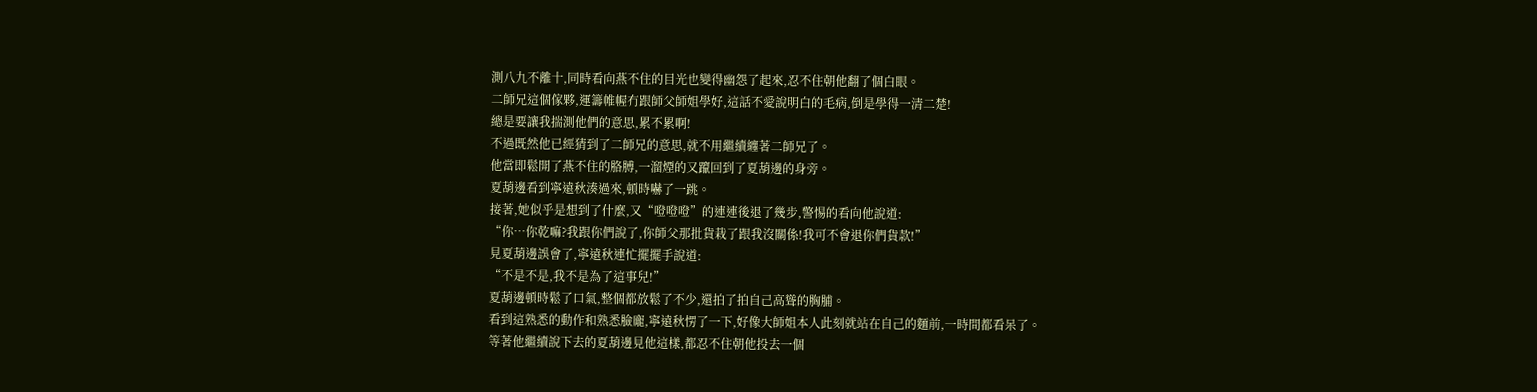測八九不離十,同時看向燕不住的目光也變得幽怨了起來,忍不住朝他翻了個白眼。
二師兄這個傢夥,運籌帷幄冇跟師父師姐學好,這話不愛說明白的毛病,倒是學得一清二楚!
總是要讓我揣測他們的意思,累不累啊!
不過既然他已經猜到了二師兄的意思,就不用繼續纏著二師兄了。
他當即鬆開了燕不住的胳膊,一溜煙的又躥回到了夏葫邊的身旁。
夏葫邊看到寧遠秋湊過來,頓時嚇了一跳。
接著,她似乎是想到了什麼,又“噔噔噔”的連連後退了幾步,警惕的看向他說道:
“你…你乾嘛?我跟你們說了,你師父那批貨栽了跟我沒關係!我可不會退你們貨款!”
見夏葫邊誤會了,寧遠秋連忙擺擺手說道:
“不是不是,我不是為了這事兒!”
夏葫邊頓時鬆了口氣,整個都放鬆了不少,還拍了拍自己高聳的胸脯。
看到這熟悉的動作和熟悉臉龐,寧遠秋愣了一下,好像大師姐本人此刻就站在自己的麵前,一時間都看呆了。
等著他繼續說下去的夏葫邊見他這樣,都忍不住朝他投去一個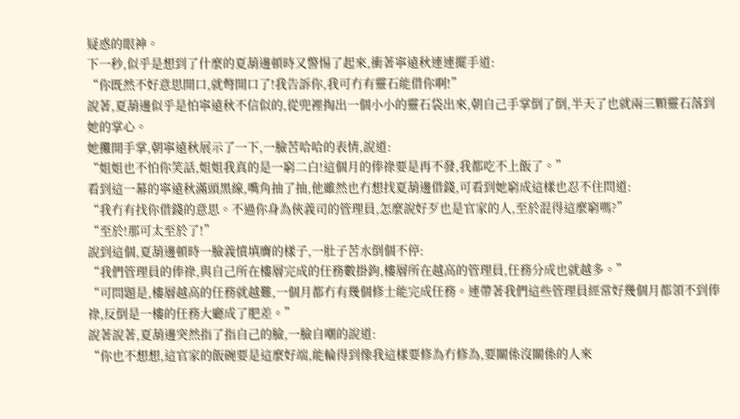疑惑的眼神。
下一秒,似乎是想到了什麼的夏葫邊頓時又警惕了起來,衝著寧遠秋連連擺手道:
“你既然不好意思開口,就彆開口了!我告訴你,我可冇有靈石能借你啊!”
說著,夏葫邊似乎是怕寧遠秋不信似的,從兜裡掏出一個小小的靈石袋出來,朝自己手掌倒了倒,半天了也就兩三顆靈石落到她的掌心。
她攤開手掌,朝寧遠秋展示了一下,一臉苦哈哈的表情,說道:
“姐姐也不怕你笑話,姐姐我真的是一窮二白!這個月的俸祿要是再不發,我都吃不上飯了。”
看到這一幕的寧遠秋滿頭黑線,嘴角抽了抽,他雖然也冇想找夏葫邊借錢,可看到她窮成這樣也忍不住問道:
“我冇有找你借錢的意思。不過你身為俠義司的管理員,怎麼說好歹也是官家的人,至於混得這麼窮嗎?”
“至於!那可太至於了!”
說到這個,夏葫邊頓時一臉義憤填膺的樣子,一肚子苦水倒個不停:
“我們管理員的俸祿,與自己所在樓層完成的任務數掛鉤,樓層所在越高的管理員,任務分成也就越多。”
“可問題是,樓層越高的任務就越難,一個月都冇有幾個修士能完成任務。連帶著我們這些管理員經常好幾個月都領不到俸祿,反倒是一樓的任務大廳成了肥差。”
說著說著,夏葫邊突然指了指自己的臉,一臉自嘲的說道:
“你也不想想,這官家的飯碗要是這麼好端,能輪得到像我這樣要修為冇修為,要關係沒關係的人來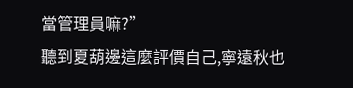當管理員嘛?”
聽到夏葫邊這麼評價自己,寧遠秋也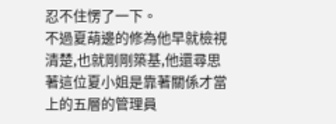忍不住愣了一下。
不過夏葫邊的修為他早就檢視清楚,也就剛剛築基,他還尋思著這位夏小姐是靠著關係才當上的五層的管理員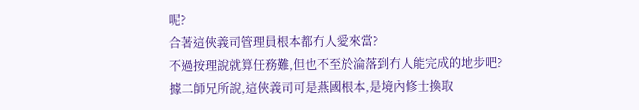呢?
合著這俠義司管理員根本都冇人愛來當?
不過按理說就算任務難,但也不至於淪落到冇人能完成的地步吧?
據二師兄所說,這俠義司可是燕國根本,是境內修士換取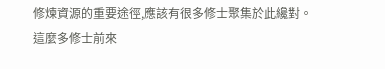修煉資源的重要途徑,應該有很多修士聚集於此纔對。
這麼多修士前來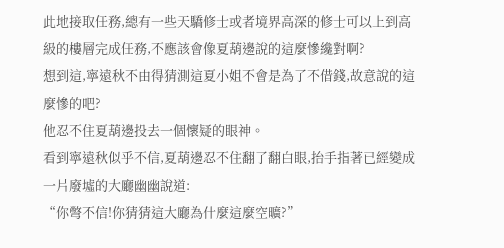此地接取任務,總有一些天驕修士或者境界高深的修士可以上到高級的樓層完成任務,不應該會像夏葫邊說的這麼慘纔對啊?
想到這,寧遠秋不由得猜測這夏小姐不會是為了不借錢,故意說的這麼慘的吧?
他忍不住夏葫邊投去一個懷疑的眼神。
看到寧遠秋似乎不信,夏葫邊忍不住翻了翻白眼,抬手指著已經變成一片廢墟的大廳幽幽說道:
“你彆不信!你猜猜這大廳為什麼這麼空曠?”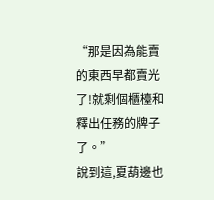“那是因為能賣的東西早都賣光了!就剩個櫃檯和釋出任務的牌子了。”
說到這,夏葫邊也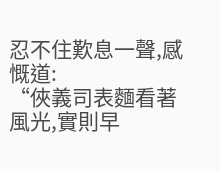忍不住歎息一聲,感慨道:
“俠義司表麵看著風光,實則早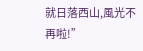就日落西山,風光不再啦!”